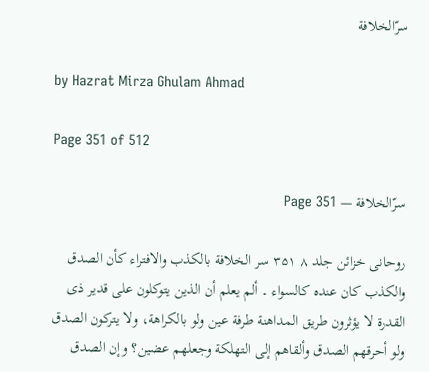سرّالخلافة

by Hazrat Mirza Ghulam Ahmad

Page 351 of 512

سرّالخلافة — Page 351

روحانی خزائن جلد ۸ ۳۵۱ سر الخلافة بالكذب والافتراء كأن الصدق والكذب كان عنده كالسواء ۔ ألم يعلم أن الذين يتوكلون على قدير ذى القدرة لا يؤثرون طريق المداهنة طرفة عين ولو بالكراهة، ولا يتركون الصدق ولو أحرقهم الصدق وألقاهم إلى التهلكة وجعلهم عضين؟ وإن الصدق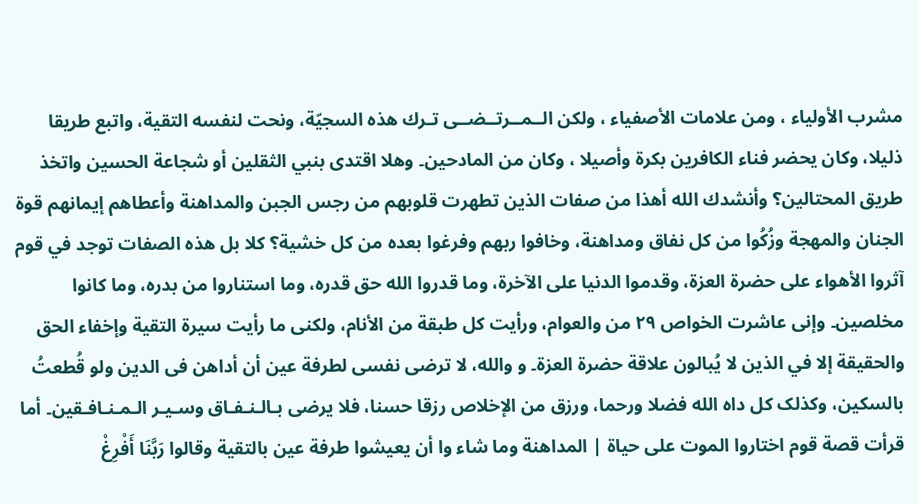مشرب الأولياء ، ومن علامات الأصفياء ، ولكن الــمــرتــضــی تـرك هذه السجيّة، ونحت لنفسه التقية، واتبع طريقا ذليلا، وكان يحضر فناء الكافرين بكرة وأصيلا ، وكان من المادحين۔ وهلا اقتدى بنبي الثقلين أو شجاعة الحسين واتخذ طريق المحتالين؟ وأنشدك الله أهذا من صفات الذين تطهرت قلوبهم من رجس الجبن والمداهنة وأعطاهم إيمانهم قوة الجنان والمهجة وزُكُوا من كل نفاق ومداهنة، وخافوا ربهم وفرغوا بعده من كل خشية؟ كلا بل هذه الصفات توجد في قوم آثروا الأهواء على حضرة العزة، وقدموا الدنيا على الآخرة، وما قدروا الله حق قدره، وما استناروا من بدره، وما كانوا مخلصين۔ وإنى عاشرت الخواص ۲۹ من والعوام، ورأيت كل طبقة من الأنام، ولكنى ما رأيت سيرة التقية وإخفاء الحق والحقيقة إلا في الذين لا يُبالون علاقة حضرة العزة۔ و والله، لا ترضى نفسى لطرفة عين أن أداهن فى الدين ولو قُطعتُ بالسكين، وکذلک کل داه الله فضلا ورحما، ورزق من الإخلاص رزقا حسنا، فلا يرضى بـالـنـفـاق وسـيـر الـمـنـافـقين۔ أما قرأت قصة قوم اختاروا الموت على حياة | المداهنة وما شاء وا أن يعيشوا طرفة عين بالتقية وقالوا رَبَّنَا أَفْرِغْ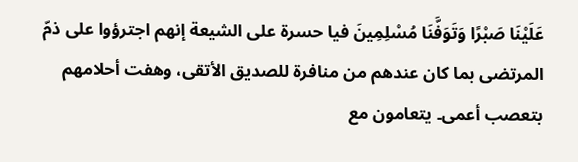عَلَيْنَا صَبْرًا وَتَوَفَّنَا مُسْلِمِينَ فيا حسرة على الشيعة إنهم اجترؤوا على ذمّ المرتضى بما كان عندهم من منافرة للصديق الأتقى، وهفت أحلامهم بتعصب أعمى۔ يتعامون مع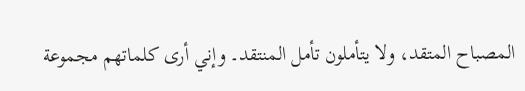المصباح المتقد، ولا يتأملون تأمل المنتقد۔ وإني أرى كلماتهم مجموعة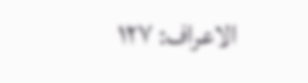الاعراف: ۱۲۷